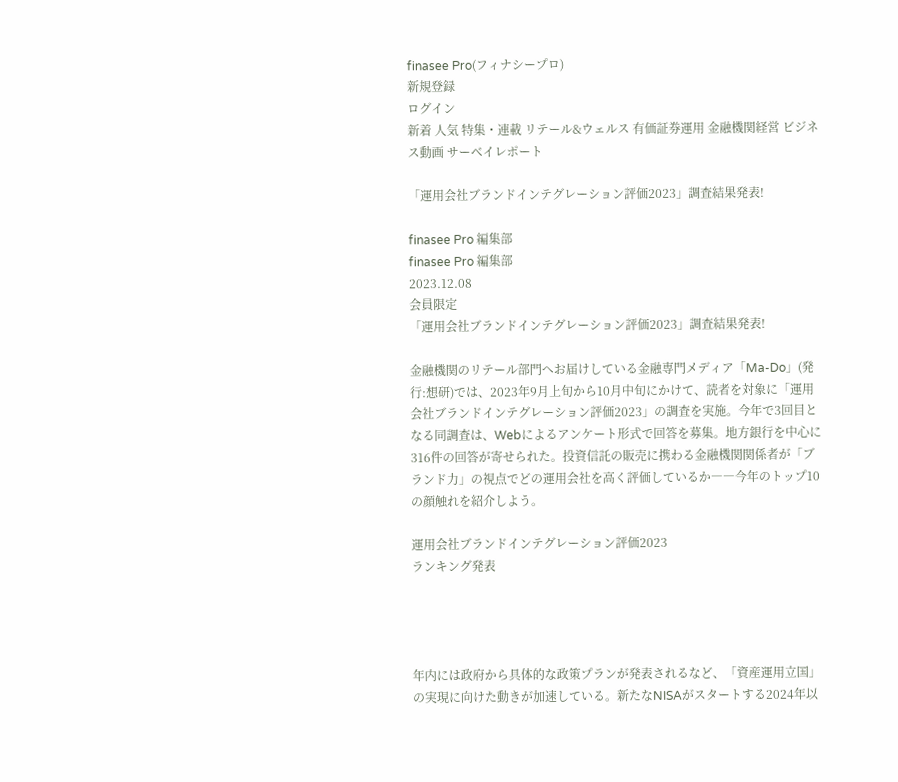finasee Pro(フィナシープロ)
新規登録
ログイン
新着 人気 特集・連載 リテール&ウェルス 有価証券運用 金融機関経営 ビジネス動画 サーベイレポート

「運用会社ブランドインテグレーション評価2023」調査結果発表!

finasee Pro 編集部
finasee Pro 編集部
2023.12.08
会員限定
「運用会社ブランドインテグレーション評価2023」調査結果発表!

金融機関のリテール部門へお届けしている金融専門メディア「Ma-Do」(発行:想研)では、2023年9月上旬から10月中旬にかけて、読者を対象に「運用会社ブランドインテグレーション評価2023」の調査を実施。今年で3回目となる同調査は、Webによるアンケート形式で回答を募集。地方銀行を中心に316件の回答が寄せられた。投資信託の販売に携わる金融機関関係者が「ブランド力」の視点でどの運用会社を高く評価しているか――今年のトップ10の顔触れを紹介しよう。

運用会社ブランドインテグレーション評価2023
ランキング発表




年内には政府から具体的な政策プランが発表されるなど、「資産運用立国」の実現に向けた動きが加速している。新たなNISAがスタートする2024年以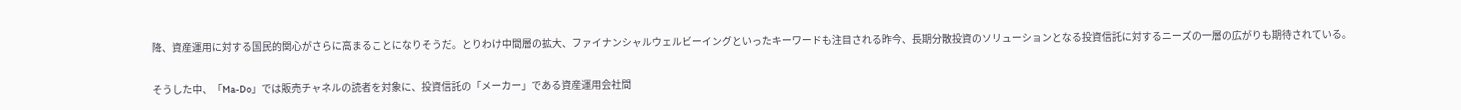降、資産運用に対する国民的関心がさらに高まることになりそうだ。とりわけ中間層の拡大、ファイナンシャルウェルビーイングといったキーワードも注目される昨今、長期分散投資のソリューションとなる投資信託に対するニーズの一層の広がりも期待されている。

そうした中、「Ma-Do」では販売チャネルの読者を対象に、投資信託の「メーカー」である資産運用会社間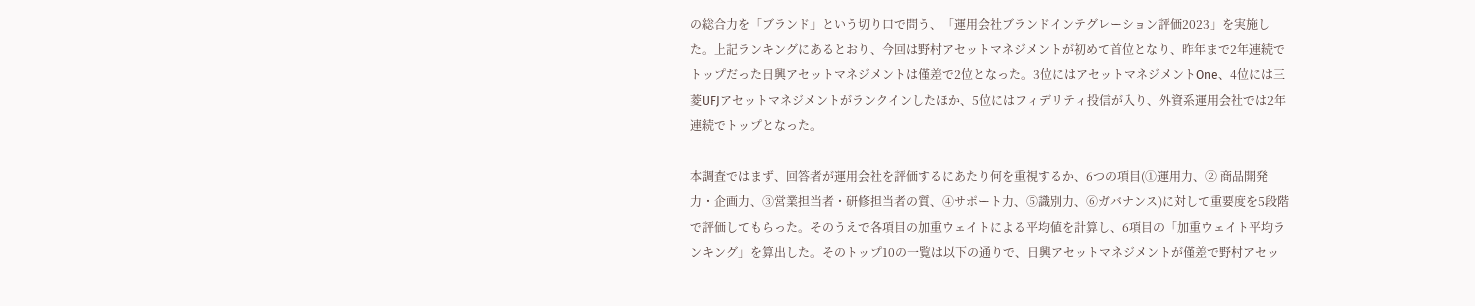の総合力を「ブランド」という切り口で問う、「運用会社ブランドインテグレーション評価2023」を実施した。上記ランキングにあるとおり、今回は野村アセットマネジメントが初めて首位となり、昨年まで2年連続でトップだった日興アセットマネジメントは僅差で2位となった。3位にはアセットマネジメントOne、4位には三菱UFJアセットマネジメントがランクインしたほか、5位にはフィデリティ投信が入り、外資系運用会社では2年連続でトップとなった。

本調査ではまず、回答者が運用会社を評価するにあたり何を重視するか、6つの項目(①運用力、② 商品開発力・企画力、③営業担当者・研修担当者の質、④サポート力、⑤識別力、⑥ガバナンス)に対して重要度を5段階で評価してもらった。そのうえで各項目の加重ウェイトによる平均値を計算し、6項目の「加重ウェイト平均ランキング」を算出した。そのトップ10の一覧は以下の通りで、日興アセットマネジメントが僅差で野村アセッ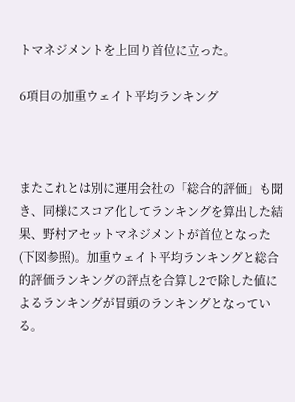トマネジメントを上回り首位に立った。

6項目の加重ウェイト平均ランキング



またこれとは別に運用会社の「総合的評価」も聞き、同様にスコア化してランキングを算出した結果、野村アセットマネジメントが首位となった(下図参照)。加重ウェイト平均ランキングと総合的評価ランキングの評点を合算し2で除した値によるランキングが冒頭のランキングとなっている。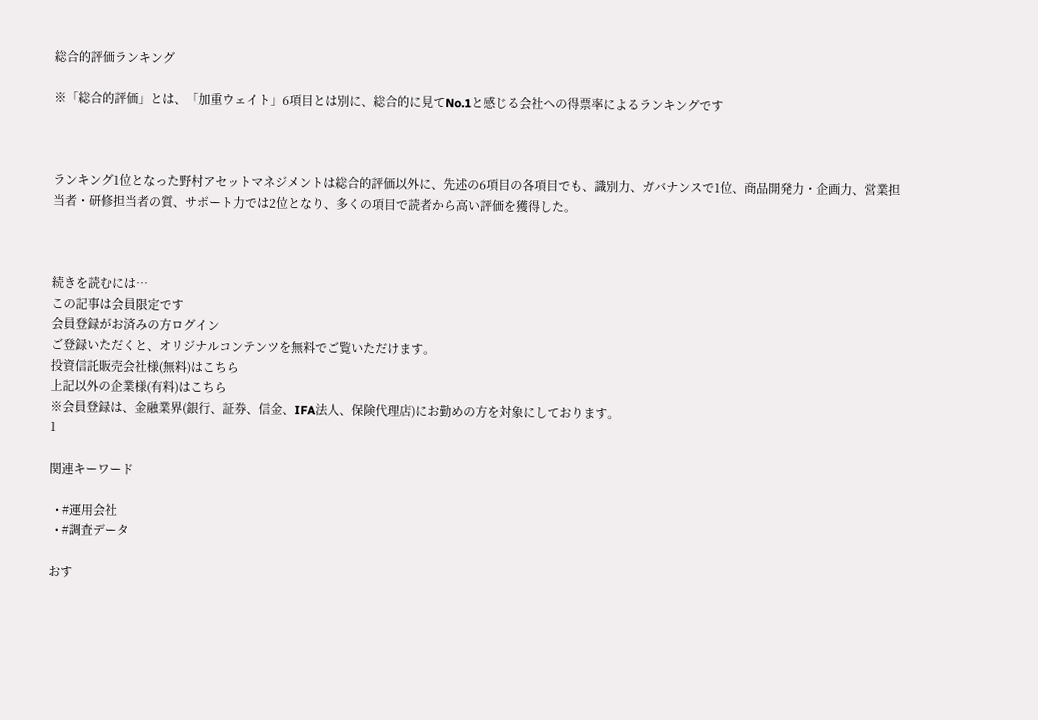総合的評価ランキング

※「総合的評価」とは、「加重ウェイト」6項目とは別に、総合的に見てNo.1と感じる会社への得票率によるランキングです



ランキング1位となった野村アセットマネジメントは総合的評価以外に、先述の6項目の各項目でも、識別力、ガバナンスで1位、商品開発力・企画力、営業担当者・研修担当者の質、サポート力では2位となり、多くの項目で読者から高い評価を獲得した。



続きを読むには…
この記事は会員限定です
会員登録がお済みの方ログイン
ご登録いただくと、オリジナルコンテンツを無料でご覧いただけます。
投資信託販売会社様(無料)はこちら
上記以外の企業様(有料)はこちら
※会員登録は、金融業界(銀行、証券、信金、IFA法人、保険代理店)にお勤めの方を対象にしております。
1

関連キーワード

  • #運用会社
  • #調査データ

おす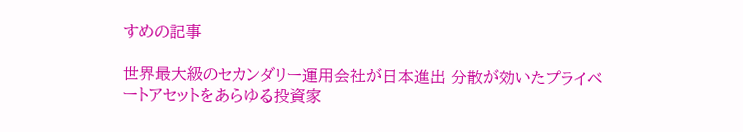すめの記事

世界最大級のセカンダリー運用会社が日本進出 分散が効いたプライベートアセットをあらゆる投資家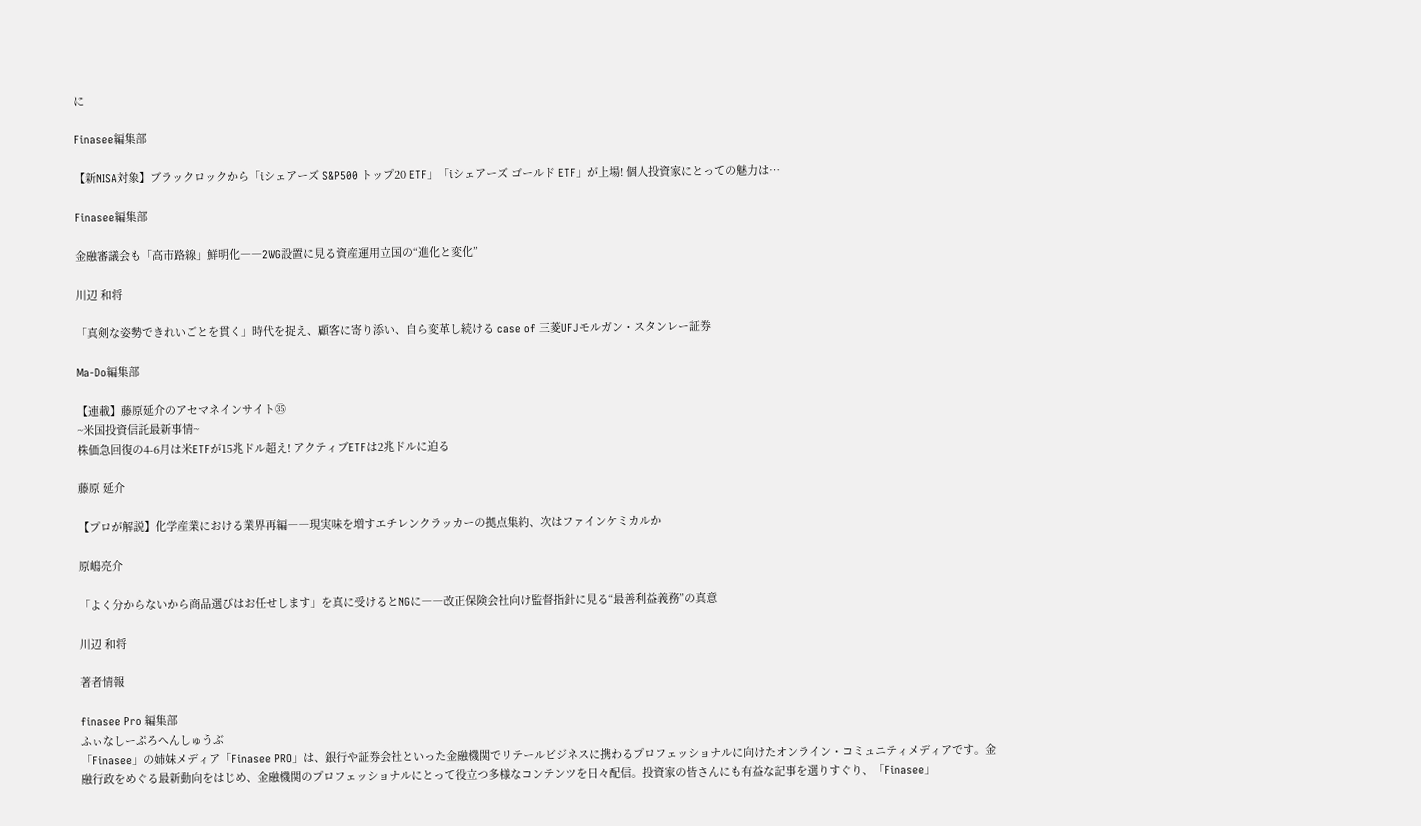に

Finasee編集部

【新NISA対象】ブラックロックから「iシェアーズ S&P500 トップ20 ETF」「iシェアーズ ゴールド ETF」が上場! 個人投資家にとっての魅力は…

Finasee編集部

金融審議会も「高市路線」鮮明化――2WG設置に見る資産運用立国の“進化と変化”

川辺 和将

「真剣な姿勢できれいごとを貫く」時代を捉え、顧客に寄り添い、自ら変革し続ける case of 三菱UFJモルガン・スタンレー証券

Ma-Do編集部

【連載】藤原延介のアセマネインサイト㉟
~米国投資信託最新事情~
株価急回復の4-6月は米ETFが15兆ドル超え! アクティブETFは2兆ドルに迫る

藤原 延介

【プロが解説】化学産業における業界再編――現実味を増すエチレンクラッカーの拠点集約、次はファインケミカルか

原嶋亮介

「よく分からないから商品選びはお任せします」を真に受けるとNGに――改正保険会社向け監督指針に見る“最善利益義務”の真意

川辺 和将

著者情報

finasee Pro 編集部
ふぃなしーぷろへんしゅうぶ
「Finasee」の姉妹メディア「Finasee PRO」は、銀行や証券会社といった金融機関でリテールビジネスに携わるプロフェッショナルに向けたオンライン・コミュニティメディアです。金融行政をめぐる最新動向をはじめ、金融機関のプロフェッショナルにとって役立つ多様なコンテンツを日々配信。投資家の皆さんにも有益な記事を選りすぐり、「Finasee」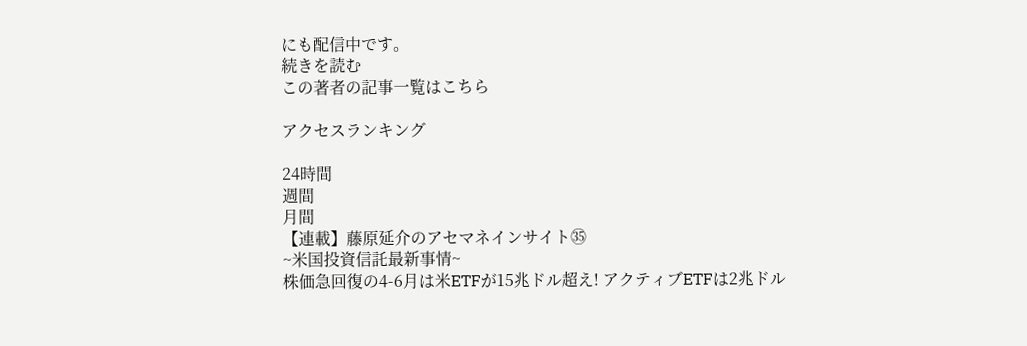にも配信中です。
続きを読む
この著者の記事一覧はこちら

アクセスランキング

24時間
週間
月間
【連載】藤原延介のアセマネインサイト㉟
~米国投資信託最新事情~
株価急回復の4-6月は米ETFが15兆ドル超え! アクティブETFは2兆ドル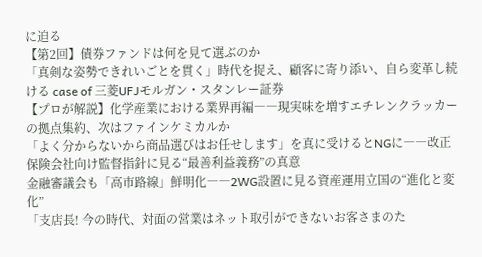に迫る
【第2回】債券ファンドは何を見て選ぶのか
「真剣な姿勢できれいごとを貫く」時代を捉え、顧客に寄り添い、自ら変革し続ける case of 三菱UFJモルガン・スタンレー証券
【プロが解説】化学産業における業界再編――現実味を増すエチレンクラッカーの拠点集約、次はファインケミカルか
「よく分からないから商品選びはお任せします」を真に受けるとNGに――改正保険会社向け監督指針に見る“最善利益義務”の真意
金融審議会も「高市路線」鮮明化――2WG設置に見る資産運用立国の“進化と変化”
「支店長! 今の時代、対面の営業はネット取引ができないお客さまのた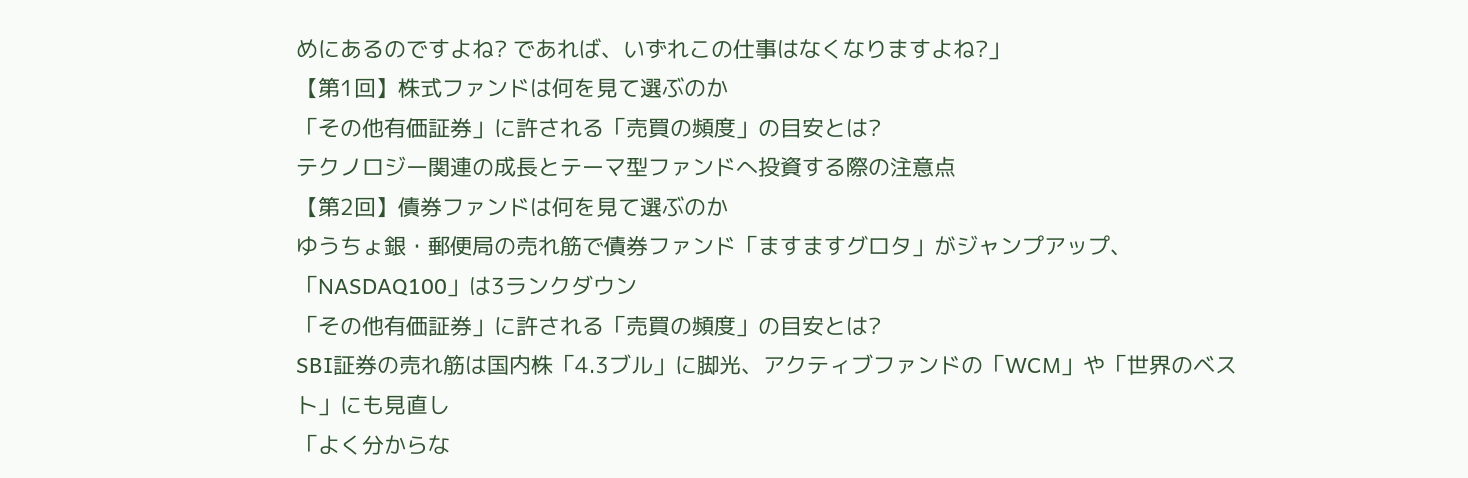めにあるのですよね? であれば、いずれこの仕事はなくなりますよね?」
【第1回】株式ファンドは何を見て選ぶのか
「その他有価証券」に許される「売買の頻度」の目安とは?
テクノロジー関連の成長とテーマ型ファンドへ投資する際の注意点
【第2回】債券ファンドは何を見て選ぶのか
ゆうちょ銀・郵便局の売れ筋で債券ファンド「ますますグロタ」がジャンプアップ、「NASDAQ100」は3ランクダウン
「その他有価証券」に許される「売買の頻度」の目安とは?
SBI証券の売れ筋は国内株「4.3ブル」に脚光、アクティブファンドの「WCM」や「世界のベスト」にも見直し
「よく分からな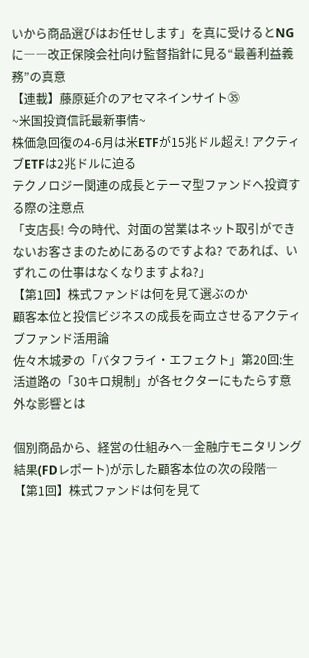いから商品選びはお任せします」を真に受けるとNGに――改正保険会社向け監督指針に見る“最善利益義務”の真意
【連載】藤原延介のアセマネインサイト㉟
~米国投資信託最新事情~
株価急回復の4-6月は米ETFが15兆ドル超え! アクティブETFは2兆ドルに迫る
テクノロジー関連の成長とテーマ型ファンドへ投資する際の注意点
「支店長! 今の時代、対面の営業はネット取引ができないお客さまのためにあるのですよね? であれば、いずれこの仕事はなくなりますよね?」
【第1回】株式ファンドは何を見て選ぶのか
顧客本位と投信ビジネスの成長を両立させるアクティブファンド活用論
佐々木城夛の「バタフライ・エフェクト」第20回:生活道路の「30キロ規制」が各セクターにもたらす意外な影響とは

個別商品から、経営の仕組みへ―金融庁モニタリング結果(FDレポート)が示した顧客本位の次の段階―
【第1回】株式ファンドは何を見て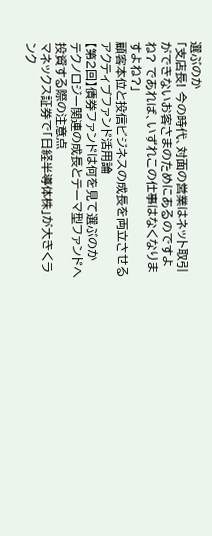選ぶのか
「支店長! 今の時代、対面の営業はネット取引ができないお客さまのためにあるのですよね? であれば、いずれこの仕事はなくなりますよね?」
顧客本位と投信ビジネスの成長を両立させるアクティブファンド活用論
【第2回】債券ファンドは何を見て選ぶのか
テクノロジー関連の成長とテーマ型ファンドへ投資する際の注意点
マネックス証券で「日経半導体株」が大きくランク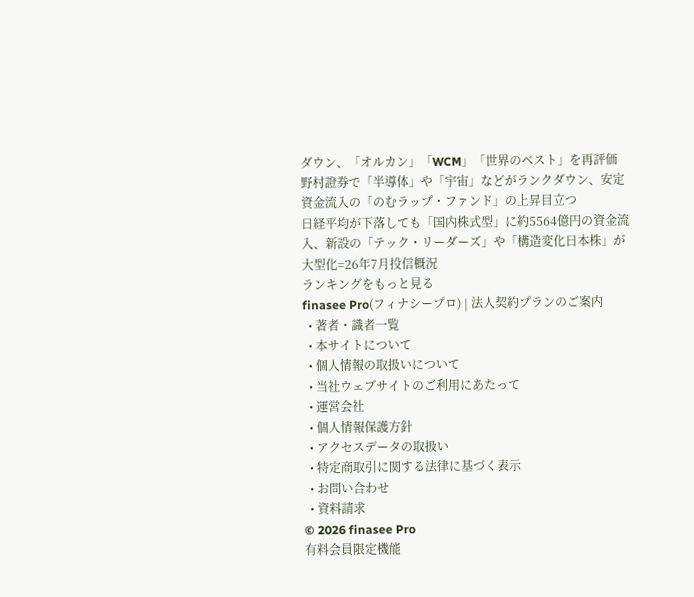ダウン、「オルカン」「WCM」「世界のベスト」を再評価
野村證券で「半導体」や「宇宙」などがランクダウン、安定資金流入の「のむラップ・ファンド」の上昇目立つ
日経平均が下落しても「国内株式型」に約5564億円の資金流入、新設の「テック・リーダーズ」や「構造変化日本株」が大型化=26年7月投信概況
ランキングをもっと見る
finasee Pro(フィナシープロ) | 法人契約プランのご案内
  • 著者・識者一覧
  • 本サイトについて
  • 個人情報の取扱いについて
  • 当社ウェブサイトのご利用にあたって
  • 運営会社
  • 個人情報保護方針
  • アクセスデータの取扱い
  • 特定商取引に関する法律に基づく表示
  • お問い合わせ
  • 資料請求
© 2026 finasee Pro
有料会員限定機能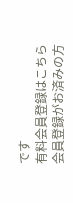です
有料会員登録はこちら
会員登録がお済みの方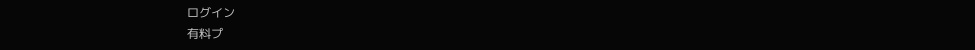ログイン
有料プ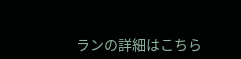ランの詳細はこちら